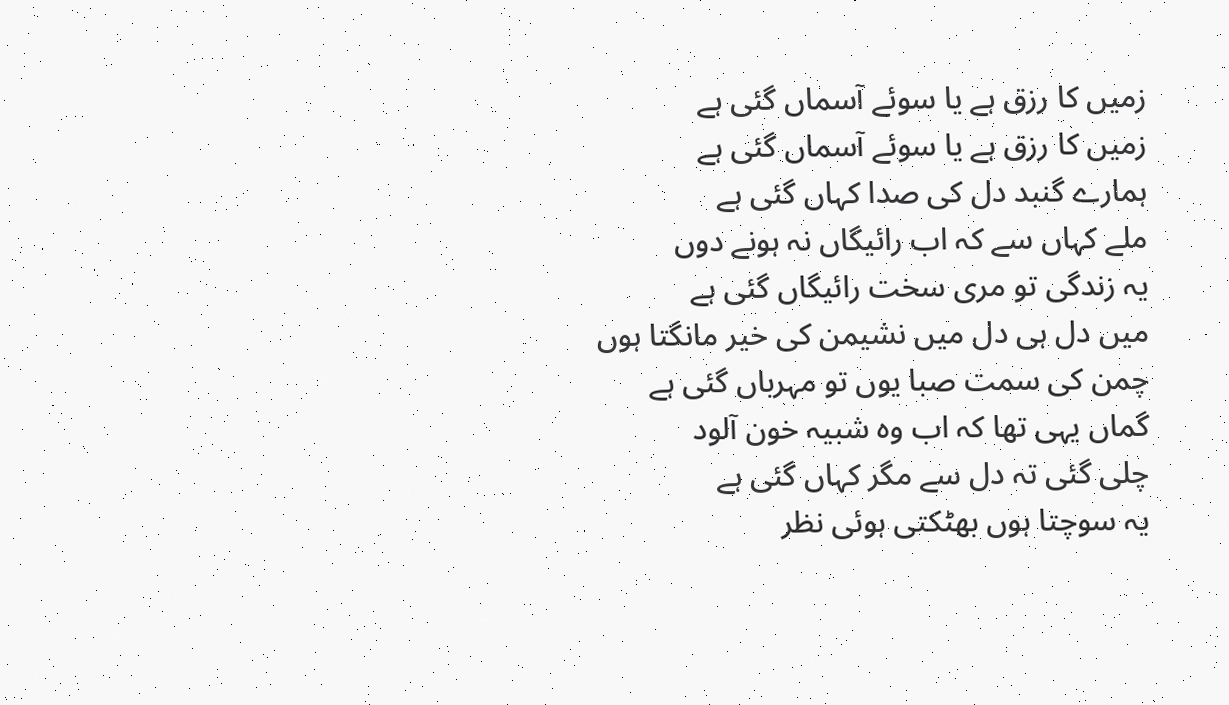زمیں کا رزق ہے یا سوئے آسماں گئی ہے
زمیں کا رزق ہے یا سوئے آسماں گئی ہے
ہمارے گنبد دل کی صدا کہاں گئی ہے
ملے کہاں سے کہ اب رائیگاں نہ ہونے دوں
یہ زندگی تو مری سخت رائیگاں گئی ہے
میں دل ہی دل میں نشیمن کی خیر مانگتا ہوں
چمن کی سمت صبا یوں تو مہرباں گئی ہے
گماں یہی تھا کہ اب وہ شبیہ خون آلود
چلی گئی تہ دل سے مگر کہاں گئی ہے
یہ سوچتا ہوں بھٹکتی ہوئی نظر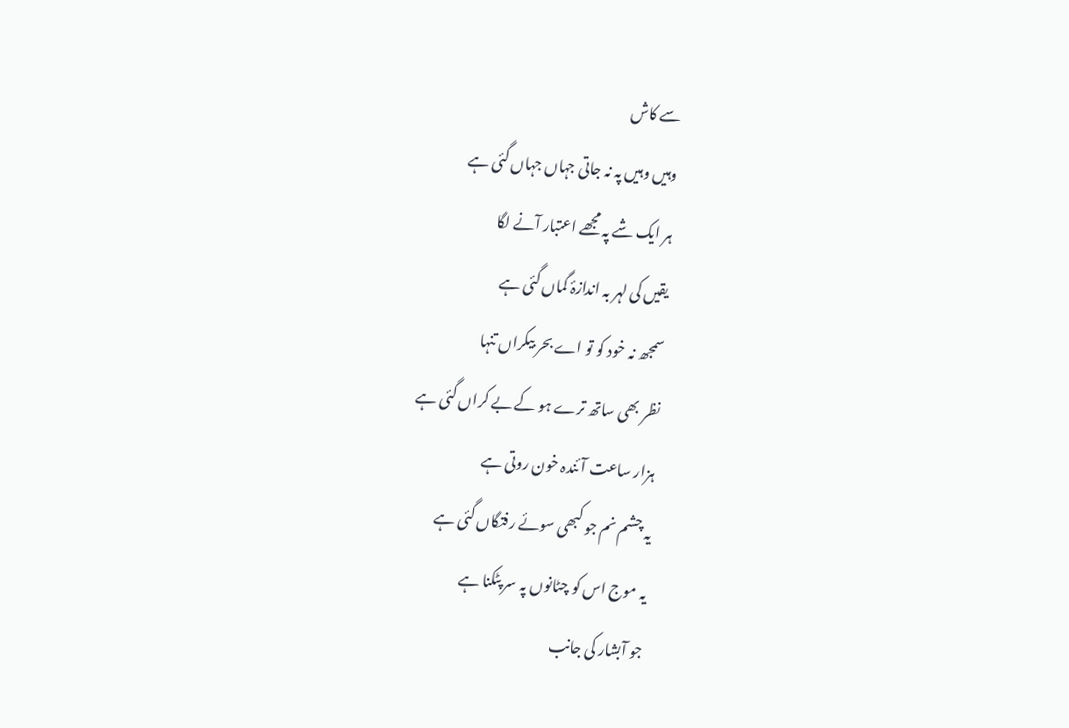سے کاش
وہیں وہیں پہ نہ جاتی جہاں جہاں گئی ہے
ہر ایک شے پہ مجھے اعتبار آنے لگا
یقیں کی لہر بہ اندازۂ گماں گئی ہے
سمجھ نہ خود کو تو اے بحر بیکراں تنہا
نظر بھی ساتھ ترے ہو کے بے کراں گئی ہے
ہزار ساعت آئندہ خون روتی ہے
یہ چشم نم جو کبھی سوئے رفتگاں گئی ہے
یہ موج اس کو چٹانوں پہ سر پٹکنا ہے
جو آبشار کی جانب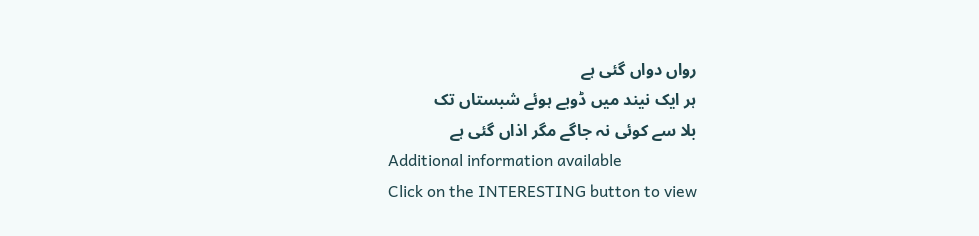رواں دواں گئی ہے
ہر ایک نیند میں ڈوبے ہوئے شبستاں تک
بلا سے کوئی نہ جاگے مگر اذاں گئی ہے
Additional information available
Click on the INTERESTING button to view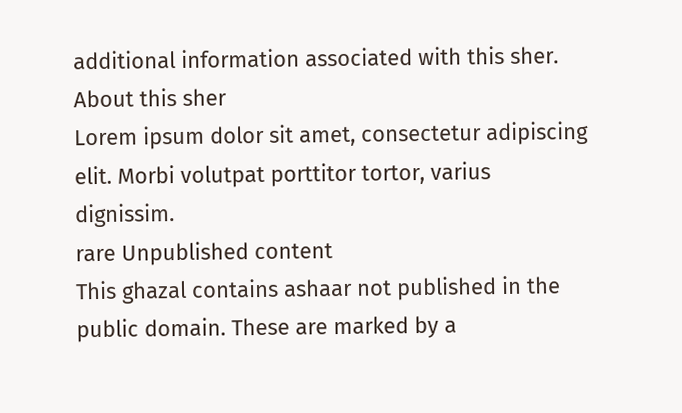additional information associated with this sher.
About this sher
Lorem ipsum dolor sit amet, consectetur adipiscing elit. Morbi volutpat porttitor tortor, varius dignissim.
rare Unpublished content
This ghazal contains ashaar not published in the public domain. These are marked by a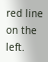red line on the left.